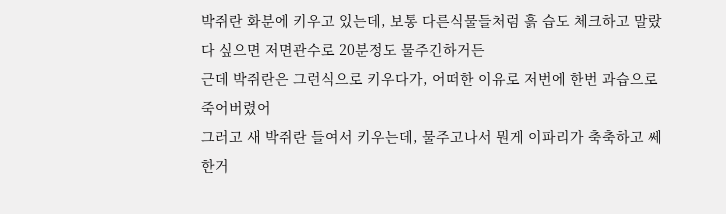박쥐란 화분에 키우고 있는데, 보통 다른식물들처럼 흙 습도 체크하고 말랐다 싶으면 저면관수로 20분정도 물주긴하거든
근데 박쥐란은 그런식으로 키우다가, 어떠한 이유로 저번에 한번 과습으로 죽어버렸어
그러고 새 박쥐란 들여서 키우는데, 물주고나서 뭔게 이파리가 축축하고 쎄한거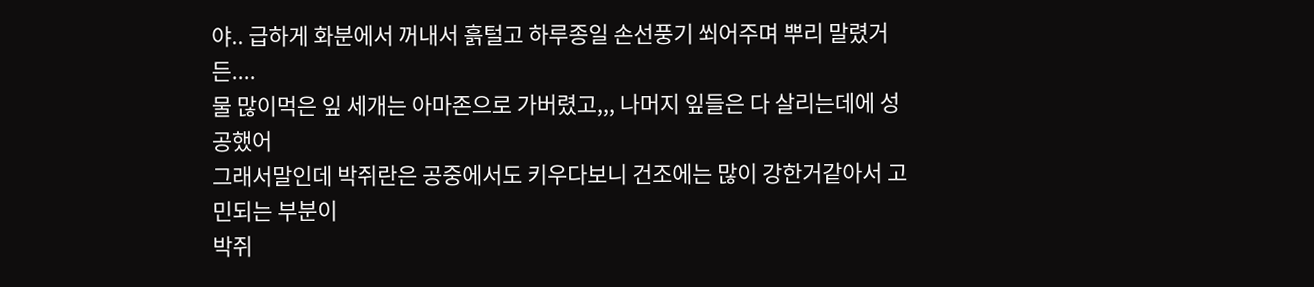야.. 급하게 화분에서 꺼내서 흙털고 하루종일 손선풍기 쐬어주며 뿌리 말렸거든....
물 많이먹은 잎 세개는 아마존으로 가버렸고,,, 나머지 잎들은 다 살리는데에 성공했어
그래서말인데 박쥐란은 공중에서도 키우다보니 건조에는 많이 강한거같아서 고민되는 부분이
박쥐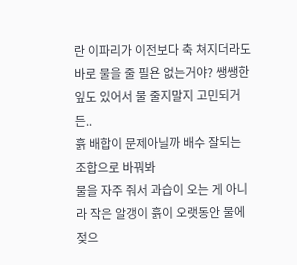란 이파리가 이전보다 축 쳐지더라도 바로 물을 줄 필욘 없는거야? 쌩쌩한잎도 있어서 물 줄지말지 고민되거든..
흙 배합이 문제아닐까 배수 잘되는 조합으로 바꿔봐
물을 자주 줘서 과습이 오는 게 아니라 작은 알갱이 흙이 오랫동안 물에 젖으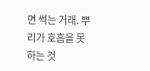면 썩는 거래. 뿌리가 호흡을 못 하는 것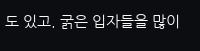도 있고. 굵은 입자들을 많이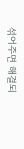섞어주면 해결되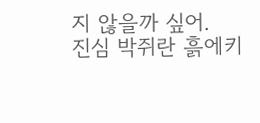지 않을까 싶어.
진심 박쥐란 흙에키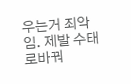우는거 죄악임. 제발 수태로바꿔